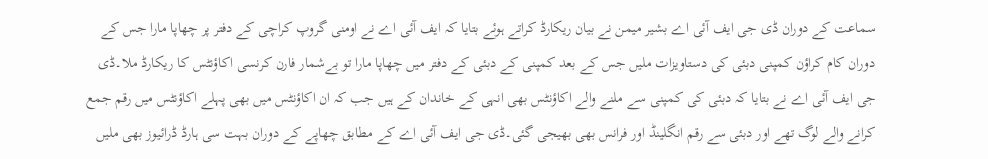سماعت کے دوران ڈی جی ایف آئی اے بشیر میمن نے بیان ریکارڈ کراتے ہوئے بتایا کہ ایف آئی اے نے اومنی گروپ کراچی کے دفتر پر چھاپا مارا جس کے دوران کام کراؤن کمپنی دبئی کی دستاویزات ملیں جس کے بعد کمپنی کے دبئی کے دفتر میں چھاپا مارا تو بےشمار فارن کرنسی اکاؤنٹس کا ریکارڈ ملا۔ڈی جی ایف آئی اے نے بتایا کہ دبئی کی کمپنی سے ملنے والے اکاؤنٹس بھی انہی کے خاندان کے ہیں جب کہ ان اکاؤنٹس میں بھی پہلے اکاؤنٹس میں رقم جمع کرانے والے لوگ تھے اور دبئی سے رقم انگلینڈ اور فرانس بھی بھیجی گئی۔ڈی جی ایف آئی اے کے مطابق چھاپے کے دوران بہت سی ہارڈ ڈرائیوز بھی ملیں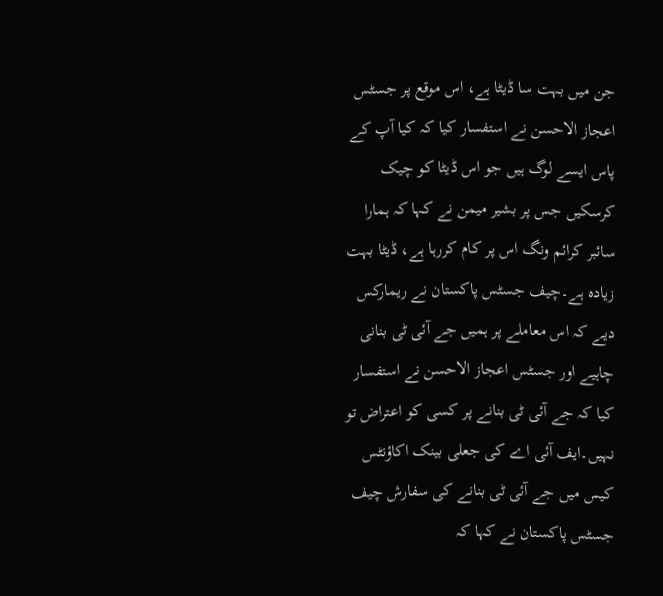جن میں بہت سا ڈیٹا ہے، اس موقع پر جسٹس اعجاز الاحسن نے استفسار کیا کہ کیا آپ کے پاس ایسے لوگ ہیں جو اس ڈیٹا کو چیک کرسکیں جس پر بشیر میمن نے کہا کہ ہمارا سائبر کرائم ونگ اس پر کام کررہا ہے، ڈیٹا بہت زیادہ ہے۔چیف جسٹس پاکستان نے ریمارکس دیے کہ اس معاملے پر ہمیں جے آئی ٹی بنانی چاہیے اور جسٹس اعجاز الاحسن نے استفسار کیا کہ جے آئی ٹی بنانے پر کسی کو اعتراض تو نہیں۔ایف آئی اے کی جعلی بینک اکاؤنٹس کیس میں جے آئی ٹی بنانے کی سفارش چیف جسٹس پاکستان نے کہا کہ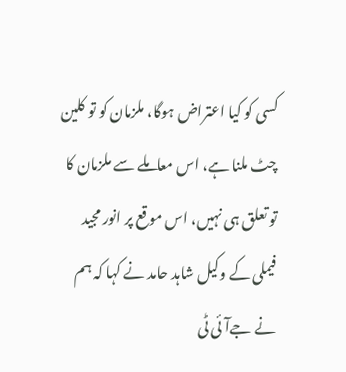کسی کو کیا اعتراض ہوگا، ملزمان کو تو کلین چٹ ملنا ہے، اس معاملے سے ملزمان کا تو تعلق ہی نہیں، اس موقع پر انور مجید فیملی کے وکیل شاہد حامد نے کہا کہ ہم نے جےآئی ٹی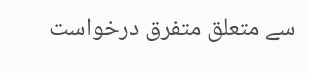سے متعلق متفرق درخواست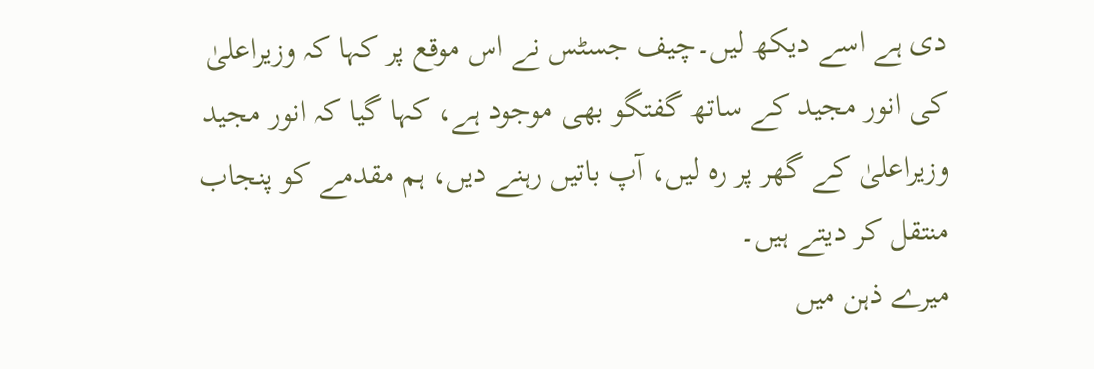دی ہے اسے دیکھ لیں۔چیف جسٹس نے اس موقع پر کہا کہ وزیراعلیٰ کی انور مجید کے ساتھ گفتگو بھی موجود ہے، کہا گیا کہ انور مجید وزیراعلیٰ کے گھر پر رہ لیں، آپ باتیں رہنے دیں، ہم مقدمے کو پنجاب منتقل کر دیتے ہیں۔
میرے ذہن میں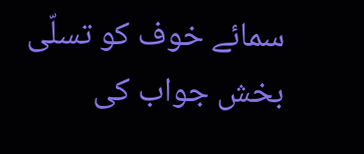سمائے خوف کو تسلّی بخش جواب کی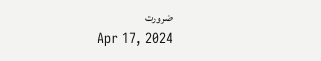ضرورت
Apr 17, 2024